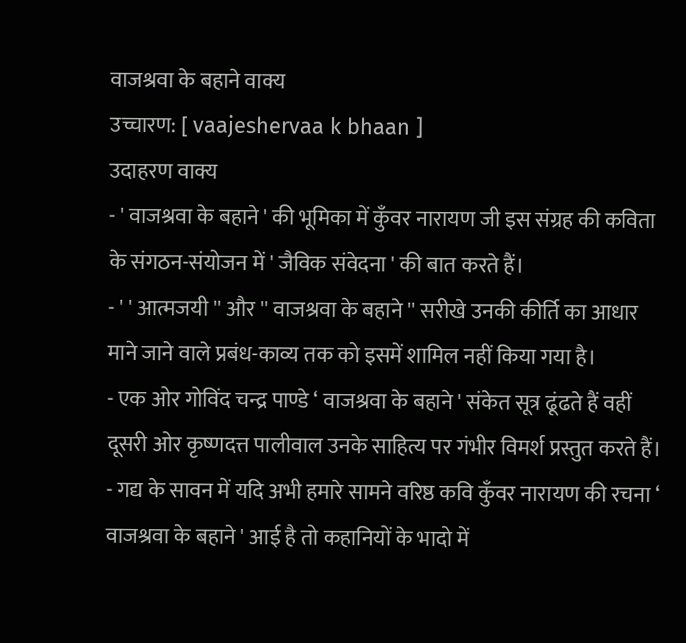वाजश्रवा के बहाने वाक्य
उच्चारण: [ vaajeshervaa k bhaan ]
उदाहरण वाक्य
- ' वाजश्रवा के बहाने ' की भूमिका में कुँवर नारायण जी इस संग्रह की कविता के संगठन-संयोजन में ' जैविक संवेदना ' की बात करते हैं।
- ' ' आत्मजयी '' और '' वाजश्रवा के बहाने '' सरीखे उनकी कीर्ति का आधार माने जाने वाले प्रबंध-काव्य तक को इसमें शामिल नहीं किया गया है।
- एक ओर गोविंद चन्द्र पाण्डे ‘ वाजश्रवा के बहाने ' संकेत सूत्र ढूंढते हैं वहीं दूसरी ओर कृष्णदत्त पालीवाल उनके साहित्य पर गंभीर विमर्श प्रस्तुत करते हैं।
- गद्य के सावन में यदि अभी हमारे सामने वरिष्ठ कवि कुँवर नारायण की रचना ‘ वाजश्रवा के बहाने ' आई है तो कहानियों के भादो में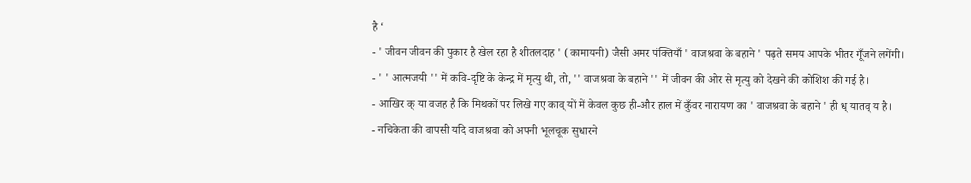है ‘
- ' जीवन जीवन की पुकार है खेल रहा है शीतलदाह ' (कामायनी) जैसी अमर पंक्तियाँ ' वाजश्रवा के बहाने ' पढ़ते समय आपके भीतर गूँजने लगेंगी।
- ' ' आत्मजयी '' में कवि-दृष्टि के केन्द्र में मृत्यु थी, तो, '' वाजश्रवा के बहाने '' में जीवन की ओर से मृत्यु को देखने की कोशिश की गई है।
- आखिर क् या वजह है कि मिथकों पर लिखे गए काव् यों में केवल कुछ ही-और हाल में कुँवर नारायण का ' वाजश्रवा के बहाने ' ही ध् यातव् य है।
- नचिकेता की वापसी यदि वाजश्रवा को अपनी भूलचूक सुधारने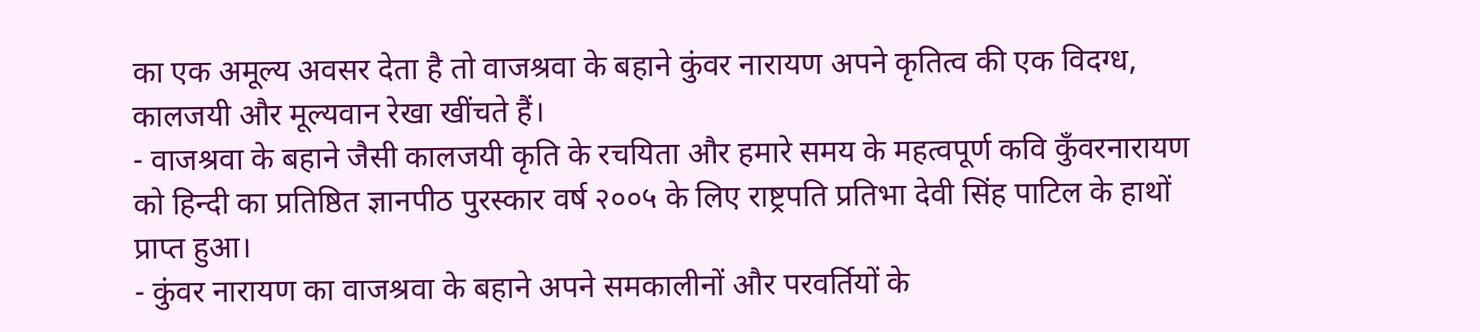का एक अमूल्य अवसर देता है तो वाजश्रवा के बहाने कुंवर नारायण अपने कृतित्व की एक विदग्ध, कालजयी और मूल्यवान रेखा खींचते हैं।
- वाजश्रवा के बहाने जैसी कालजयी कृति के रचयिता और हमारे समय के महत्वपूर्ण कवि कुँवरनारायण को हिन्दी का प्रतिष्ठित ज्ञानपीठ पुरस्कार वर्ष २००५ के लिए राष्ट्रपति प्रतिभा देवी सिंह पाटिल के हाथों प्राप्त हुआ।
- कुंवर नारायण का वाजश्रवा के बहाने अपने समकालीनों और परवर्तियों के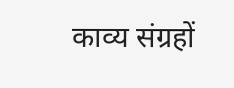काव्य संग्रहों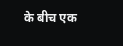के बीच एक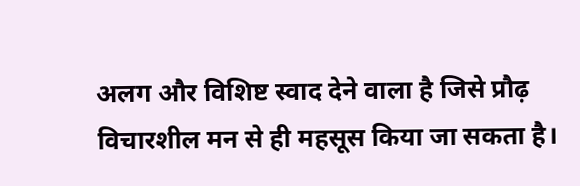अलग और विशिष्ट स्वाद देने वाला है जिसे प्रौढ़ विचारशील मन से ही महसूस किया जा सकता है।